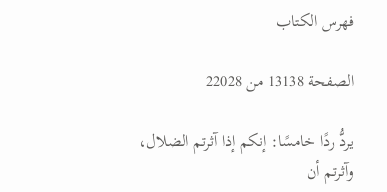فهرس الكتاب

الصفحة 13138 من 22028

يردُّ ردًا خامسًا: إنكم إذا آثرتم الضلال، وآثرتم أن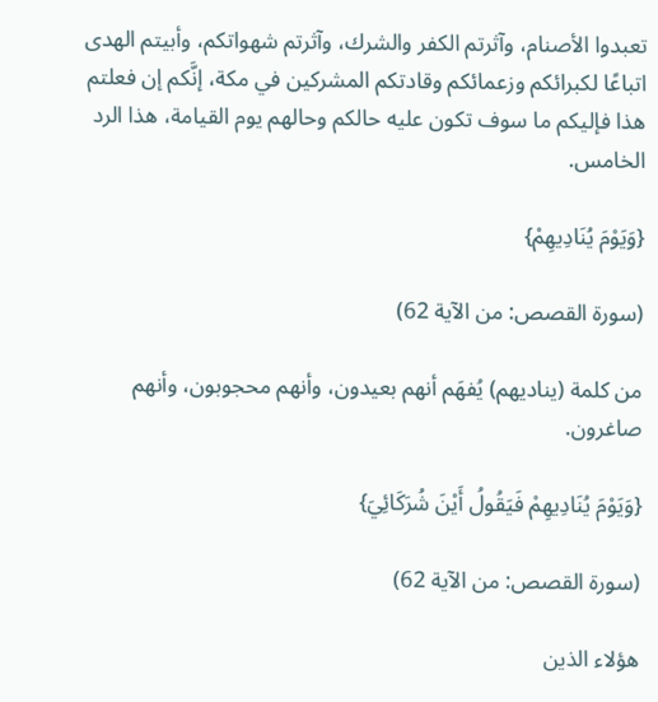تعبدوا الأصنام، وآثرتم الكفر والشرك، وآثرتم شهواتكم، وأبيتم الهدى اتباعًا لكبرائكم وزعمائكم وقادتكم المشركين في مكة، إنَّكم إن فعلتم هذا فإليكم ما سوف تكون عليه حالكم وحالهم يوم القيامة، هذا الرد الخامس.

{وَيَوْمَ يُنَادِيهِمْ}

(سورة القصص: من الآية 62)

من كلمة (يناديهم) يُفهَم أنهم بعيدون، وأنهم محجوبون، وأنهم صاغرون.

{وَيَوْمَ يُنَادِيهِمْ فَيَقُولُ أَيْنَ شُرَكَائِيَ}

(سورة القصص: من الآية 62)

هؤلاء الذين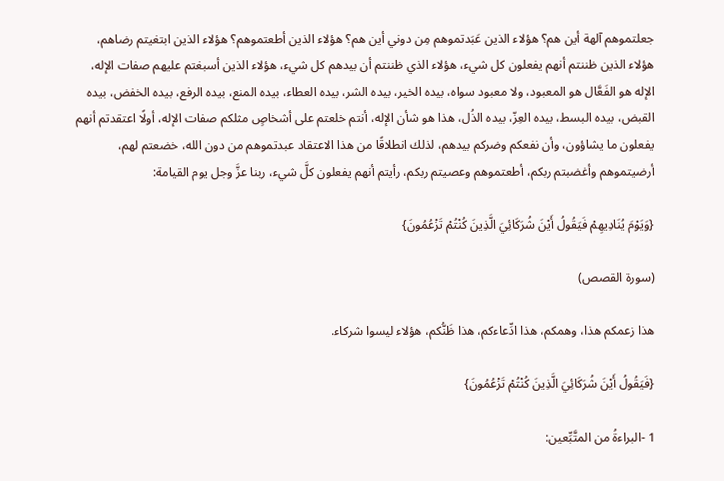جعلتموهم آلهة أين هم؟ هؤلاء الذين عَبَدتموهم مِن دوني أين هم؟ هؤلاء الذين أطعتموهم؟ هؤلاء الذين ابتغيتم رضاهم، هؤلاء الذين ظننتم أنهم يفعلون كل شيء، هؤلاء الذي ظننتم أن بيدهم كل شيء، هؤلاء الذين أسبغتم عليهم صفات الإله، الإله هو الفَعَّال هو المعبود، ولا معبود سواه، بيده الخير، بيده الشر، بيده العطاء، بيده المنع، بيده الرفع، بيده الخفض، بيده القبض، بيده البسط، بيده العِزّ، بيده الذُل، هذا هو شأن الإله، أنتم خلعتم على أشخاصٍ مثلكم صفات الإله، أولًا اعتقدتم أنهم يفعلون ما يشاؤون، وأن نفعكم وضركم بيدهم، لذلك انطلاقًا من هذا الاعتقاد عبدتموهم من دون الله، خضعتم لهم، أرضيتموهم وأغضبتم ربكم، أطعتموهم وعصيتم ربكم، رأيتم أنهم يفعلون كلَّ شيء، ربنا عزَّ وجل يوم القيامة:

{وَيَوْمَ يُنَادِيهِمْ فَيَقُولُ أَيْنَ شُرَكَائِيَ الَّذِينَ كُنْتُمْ تَزْعُمُونَ}

(سورة القصص)

هذا زعمكم هذا، وهمكم، هذا ادِّعاءكم، هذا ظَنُّكم، هؤلاء ليسوا شركاء.

{فَيَقُولُ أَيْنَ شُرَكَائِيَ الَّذِينَ كُنْتُمْ تَزْعُمُونَ}

1 -البراءةُ من المتَّبِّعين: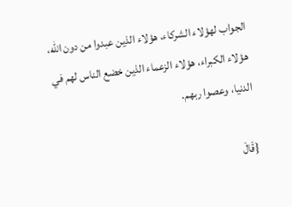الجواب لهؤلاء الشركاء، هؤلاء الذين عبدوا من دون الله، هؤلاء الكبراء، هؤلاء الزعماء الذين خضع الناس لهم في الدنيا، وعصوا ربهم.

{قَالَ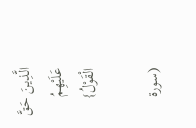الَّذِينَ حَقَّ عَلَيْهِمُ الْقَوْلُ}

(سورة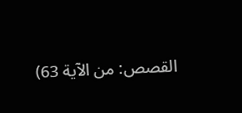القصص: من الآية 63)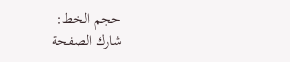حجم الخط:
شارك الصفحة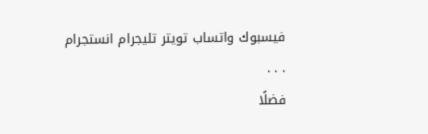فيسبوك واتساب تويتر تليجرام انستجرام
. . .
فضلًا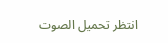انتظر تحميل الصوت